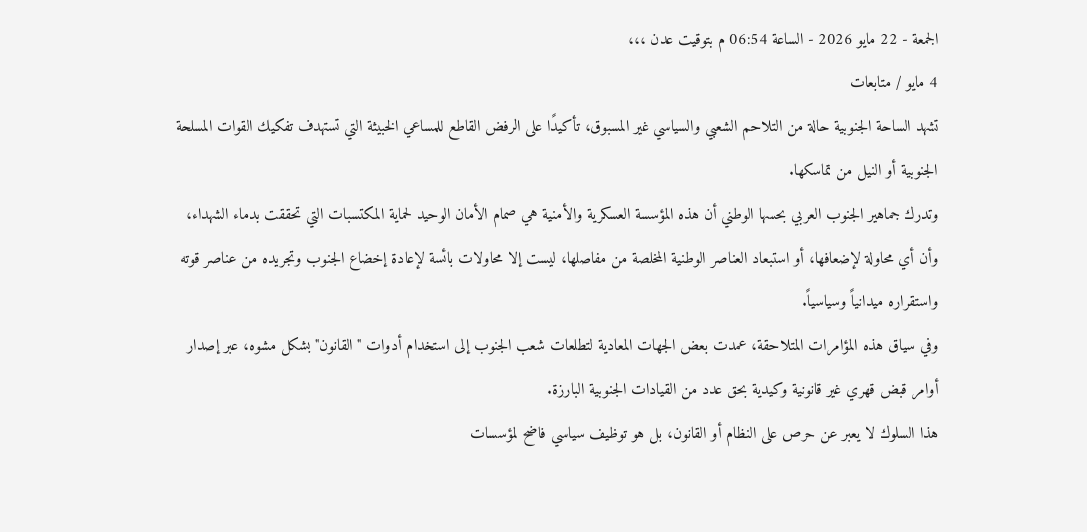الجمعة - 22 مايو 2026 - الساعة 06:54 م بتوقيت عدن ،،،
4 مايو / متابعات
تشهد الساحة الجنوبية حالة من التلاحم الشعبي والسياسي غير المسبوق، تأكيدًا على الرفض القاطع للمساعي الخبيثة التي تستهدف تفكيك القوات المسلحة الجنوبية أو النيل من تماسكها.
وتدرك جماهير الجنوب العربي بحسها الوطني أن هذه المؤسسة العسكرية والأمنية هي صمام الأمان الوحيد لحماية المكتسبات التي تحققت بدماء الشهداء، وأن أي محاولة لإضعافها، أو استبعاد العناصر الوطنية المخلصة من مفاصلها، ليست إلا محاولات بائسة لإعادة إخضاع الجنوب وتجريده من عناصر قوته واستقراره ميدانياً وسياسياً.
وفي سياق هذه المؤامرات المتلاحقة، عمدت بعض الجهات المعادية لتطلعات شعب الجنوب إلى استخدام أدوات "القانون" بشكل مشوه، عبر إصدار أوامر قبض قهري غير قانونية وكيدية بحق عدد من القيادات الجنوبية البارزة.
هذا السلوك لا يعبر عن حرص على النظام أو القانون، بل هو توظيف سياسي فاضح لمؤسسات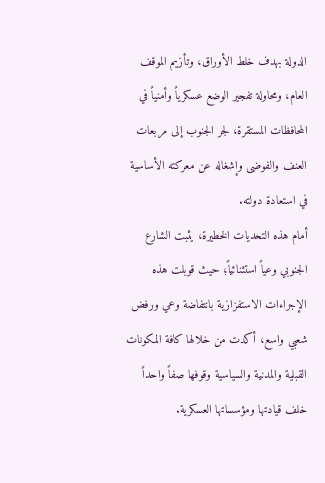الدولة بهدف خلط الأوراق، وتأزيم الموقف العام، ومحاولة تفجير الوضع عسكرياً وأمنياً في المحافظات المستقرة، لجر الجنوب إلى مربعات العنف والفوضى وإشغاله عن معركته الأساسية في استعادة دولته.
أمام هذه التحديات الخطيرة، يثبت الشارع الجنوبي وعياً استثنائياً؛ حيث قوبلت هذه الإجراءات الاستفزازية بانتفاضة وعي ورفض شعبي واسع، أكدت من خلالها كافة المكونات القبلية والمدنية والسياسية وقوفها صفاً واحداً خلف قيادتها ومؤسساتها العسكرية.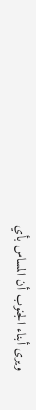ويرى أبناء الجنوب أن المساس بأي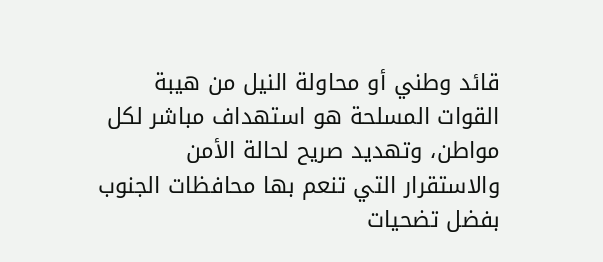قائد وطني أو محاولة النيل من هيبة القوات المسلحة هو استهداف مباشر لكل مواطن، وتهديد صريح لحالة الأمن والاستقرار التي تنعم بها محافظات الجنوب بفضل تضحيات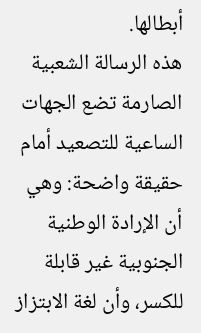أبطالها.
هذه الرسالة الشعبية الصارمة تضع الجهات الساعية للتصعيد أمام حقيقة واضحة: وهي أن الإرادة الوطنية الجنوبية غير قابلة للكسر، وأن لغة الابتزاز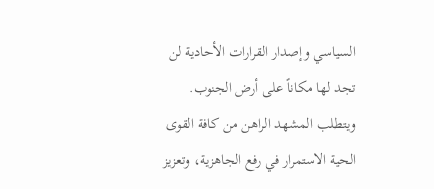السياسي وإصدار القرارات الأحادية لن تجد لها مكاناً على أرض الجنوب.
ويتطلب المشهد الراهن من كافة القوى الحية الاستمرار في رفع الجاهزية، وتعزيز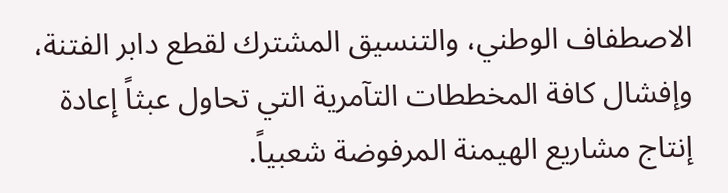الاصطفاف الوطني، والتنسيق المشترك لقطع دابر الفتنة، وإفشال كافة المخططات التآمرية التي تحاول عبثاً إعادة إنتاج مشاريع الهيمنة المرفوضة شعبياً.